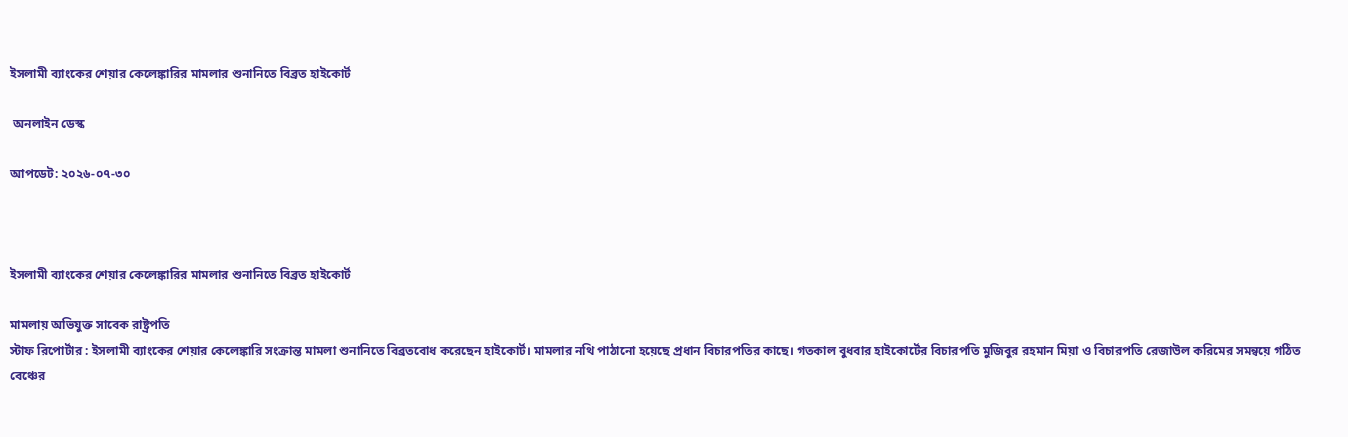ইসলামী ব্যাংকের শেয়ার কেলেঙ্কারির মামলার শুনানিতে বিব্রত হাইকোর্ট

 অনলাইন ডেস্ক

আপডেট: ২০২৬-০৭-৩০



ইসলামী ব্যাংকের শেয়ার কেলেঙ্কারির মামলার শুনানিতে বিব্রত হাইকোর্ট

মামলায় অভিযুক্ত সাবেক রাষ্ট্রপতি
স্টাফ রিপোর্টার : ইসলামী ব্যাংকের শেয়ার কেলেঙ্কারি সংক্রান্ত মামলা শুনানিতে বিব্রতবোধ করেছেন হাইকোর্ট। মামলার নথি পাঠানো হয়েছে প্রধান বিচারপতির কাছে। গতকাল বুধবার হাইকোর্টের বিচারপতি মুজিবুর রহমান মিয়া ও বিচারপতি রেজাউল করিমের সমন্বয়ে গঠিত বেঞ্চের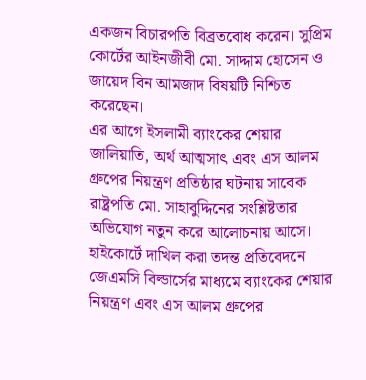একজন বিচারপতি বিব্রতবোধ করেন। সুপ্রিম কোর্টের আইনজীবী মো. সাদ্দাম হোসেন ও জায়েদ বিন আমজাদ বিষয়টি নিশ্চিত করেছেন।
এর আগে ইসলামী ব্যাংকের শেয়ার জালিয়াতি, অর্থ আত্মসাৎ এবং এস আলম গ্রুপের নিয়ন্ত্রণ প্রতিষ্ঠার ঘটনায় সাবেক রাষ্ট্রপতি মো. সাহাবুদ্দিনের সংশ্লিষ্টতার অভিযোগ নতুন করে আলোচনায় আসে।
হাইকোর্টে দাখিল করা তদন্ত প্রতিবেদনে জেএমসি বিল্ডার্সের মাধ্যমে ব্যাংকের শেয়ার নিয়ন্ত্রণ এবং এস আলম গ্রুপের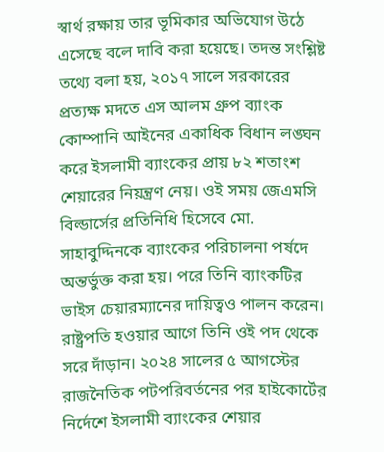স্বার্থ রক্ষায় তার ভূমিকার অভিযোগ উঠে এসেছে বলে দাবি করা হয়েছে। তদন্ত সংশ্লিষ্ট তথ্যে বলা হয়, ২০১৭ সালে সরকারের প্রত্যক্ষ মদতে এস আলম গ্রুপ ব্যাংক কোম্পানি আইনের একাধিক বিধান লঙ্ঘন করে ইসলামী ব্যাংকের প্রায় ৮২ শতাংশ শেয়ারের নিয়ন্ত্রণ নেয়। ওই সময় জেএমসি বিল্ডার্সের প্রতিনিধি হিসেবে মো. সাহাবুদ্দিনকে ব্যাংকের পরিচালনা পর্ষদে অন্তর্ভুক্ত করা হয়। পরে তিনি ব্যাংকটির ভাইস চেয়ারম্যানের দায়িত্বও পালন করেন। রাষ্ট্রপতি হওয়ার আগে তিনি ওই পদ থেকে সরে দাঁড়ান। ২০২৪ সালের ৫ আগস্টের রাজনৈতিক পটপরিবর্তনের পর হাইকোর্টের নির্দেশে ইসলামী ব্যাংকের শেয়ার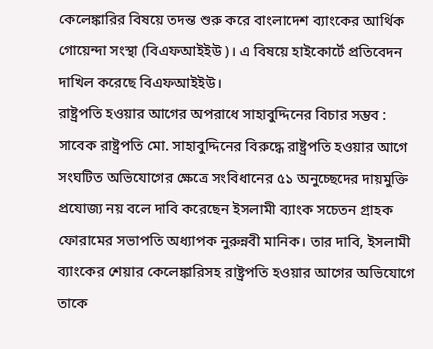কেলেঙ্কারির বিষয়ে তদন্ত শুরু করে বাংলাদেশ ব্যাংকের আর্থিক গোয়েন্দা সংস্থা (বিএফআইইউ)। এ বিষয়ে হাইকোর্টে প্রতিবেদন দাখিল করেছে বিএফআইইউ।
রাষ্ট্রপতি হওয়ার আগের অপরাধে সাহাবুদ্দিনের বিচার সম্ভব : সাবেক রাষ্ট্রপতি মো. সাহাবুদ্দিনের বিরুদ্ধে রাষ্ট্রপতি হওয়ার আগে সংঘটিত অভিযোগের ক্ষেত্রে সংবিধানের ৫১ অনুচ্ছেদের দায়মুক্তি প্রযোজ্য নয় বলে দাবি করেছেন ইসলামী ব্যাংক সচেতন গ্রাহক ফোরামের সভাপতি অধ্যাপক নুরুন্নবী মানিক। তার দাবি, ইসলামী ব্যাংকের শেয়ার কেলেঙ্কারিসহ রাষ্ট্রপতি হওয়ার আগের অভিযোগে তাকে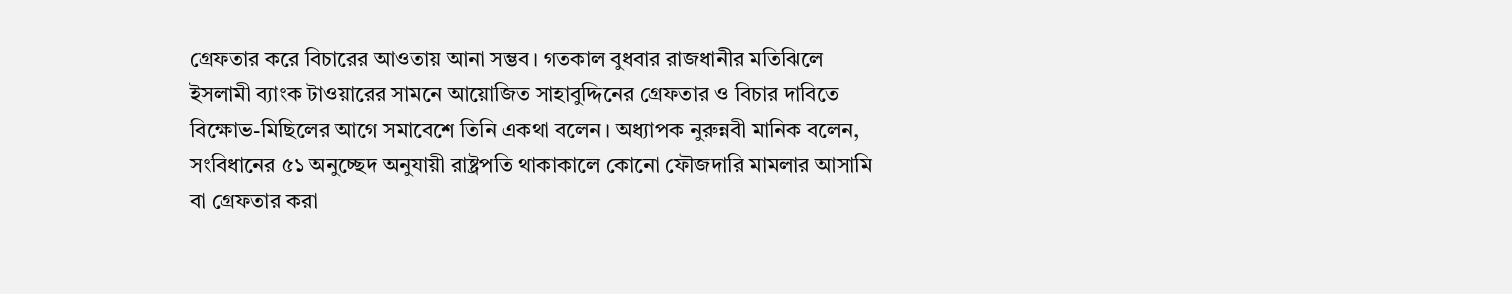গ্রেফতার করে বিচারের আওতায় আনা সম্ভব। গতকাল বুধবার রাজধানীর মতিঝিলে ইসলামী ব্যাংক টাওয়ারের সামনে আয়োজিত সাহাবুদ্দিনের গ্রেফতার ও বিচার দাবিতে বিক্ষোভ-মিছিলের আগে সমাবেশে তিনি একথা বলেন। অধ্যাপক নুরুন্নবী মানিক বলেন, সংবিধানের ৫১ অনুচ্ছেদ অনুযায়ী রাষ্ট্রপতি থাকাকালে কোনো ফৌজদারি মামলার আসামি বা গ্রেফতার করা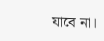যাবে না।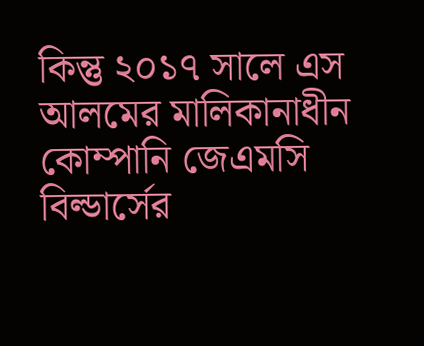কিন্তু ২০১৭ সালে এস আলমের মালিকানাধীন কোম্পানি জেএমসি বিল্ডার্সের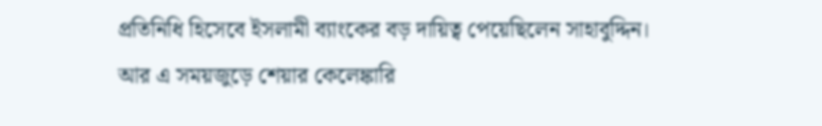প্রতিনিধি হিসেবে ইসলামী ব্যাংকের বড় দায়িত্ব পেয়েছিলেন সাহাবুদ্দিন। আর এ সময়জুড়ে শেয়ার কেলেঙ্কারি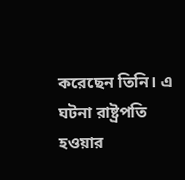করেছেন তিনি। এ ঘটনা রাষ্ট্রপতি হওয়ার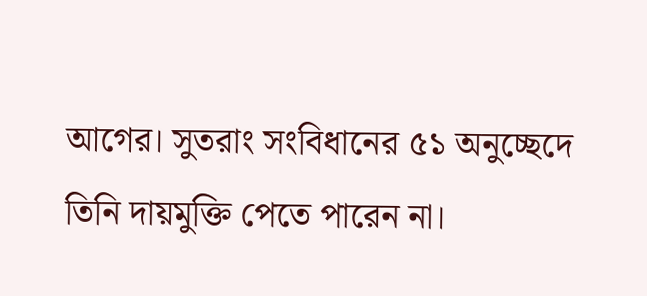আগের। সুতরাং সংবিধানের ৫১ অনুচ্ছেদে তিনি দায়মুক্তি পেতে পারেন না।